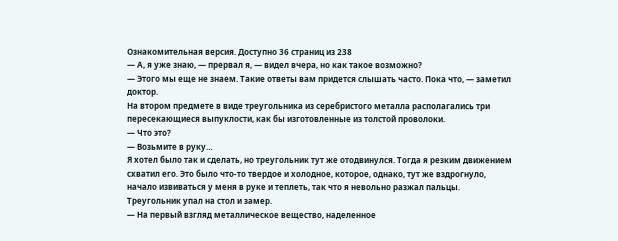Ознакомительная версия. Доступно 36 страниц из 238
— А, я уже знаю, — прервал я, — видел вчера, но как такое возможно?
— Этого мы еще не знаем. Такие ответы вам придется слышать часто. Пока что, — заметил доктор.
На втором предмете в виде треугольника из серебристого металла располагались три пересекающиеся выпуклости, как бы изготовленные из толстой проволоки.
— Что это?
— Возьмите в руку…
Я хотел было так и сделать, но треугольник тут же отодвинулся. Тогда я резким движением схватил его. Это было что-то твердое и холодное, которое, однако, тут же вздрогнуло, начало извиваться у меня в руке и теплеть, так что я невольно разжал пальцы. Треугольник упал на стол и замер.
— На первый взгляд металлическое вещество, наделенное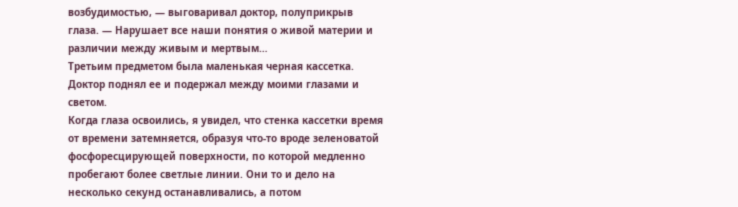возбудимостью, — выговаривал доктор, полуприкрыв глаза. — Нарушает все наши понятия о живой материи и различии между живым и мертвым…
Третьим предметом была маленькая черная кассетка.
Доктор поднял ее и подержал между моими глазами и светом.
Когда глаза освоились, я увидел, что стенка кассетки время от времени затемняется, образуя что-то вроде зеленоватой фосфоресцирующей поверхности, по которой медленно пробегают более светлые линии. Они то и дело на несколько секунд останавливались, а потом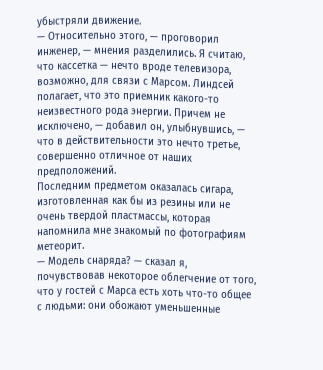убыстряли движение.
— Относительно этого, — проговорил инженер, — мнения разделились. Я считаю, что кассетка — нечто вроде телевизора, возможно, для связи с Марсом. Линдсей полагает, что это приемник какого-то неизвестного рода энергии. Причем не исключено, — добавил он, улыбнувшись, — что в действительности это нечто третье, совершенно отличное от наших предположений.
Последним предметом оказалась сигара, изготовленная как бы из резины или не очень твердой пластмассы, которая напомнила мне знакомый по фотографиям метеорит.
— Модель снаряда? — сказал я, почувствовав некоторое облегчение от того, что у гостей с Марса есть хоть что-то общее с людьми: они обожают уменьшенные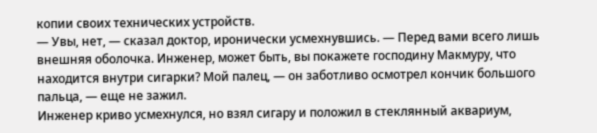копии своих технических устройств.
— Увы, нет, — сказал доктор, иронически усмехнувшись. — Перед вами всего лишь внешняя оболочка. Инженер, может быть, вы покажете господину Макмуру, что находится внутри сигарки? Мой палец, — он заботливо осмотрел кончик большого пальца, — еще не зажил.
Инженер криво усмехнулся, но взял сигару и положил в стеклянный аквариум,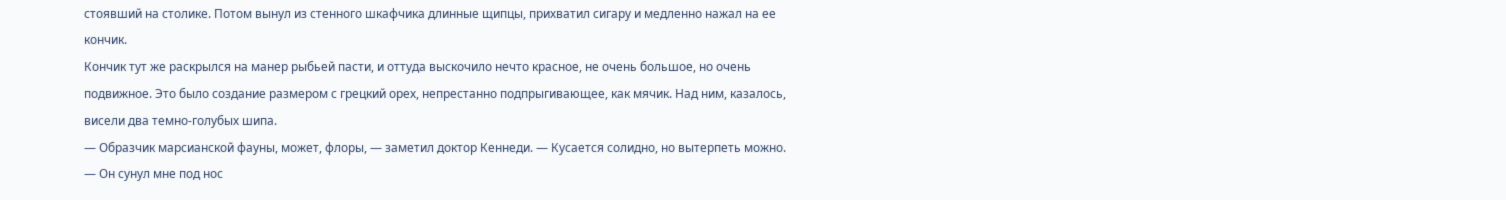стоявший на столике. Потом вынул из стенного шкафчика длинные щипцы, прихватил сигару и медленно нажал на ее кончик.
Кончик тут же раскрылся на манер рыбьей пасти, и оттуда выскочило нечто красное, не очень большое, но очень подвижное. Это было создание размером с грецкий орех, непрестанно подпрыгивающее, как мячик. Над ним, казалось, висели два темно-голубых шипа.
— Образчик марсианской фауны, может, флоры, — заметил доктор Кеннеди. — Кусается солидно, но вытерпеть можно. — Он сунул мне под нос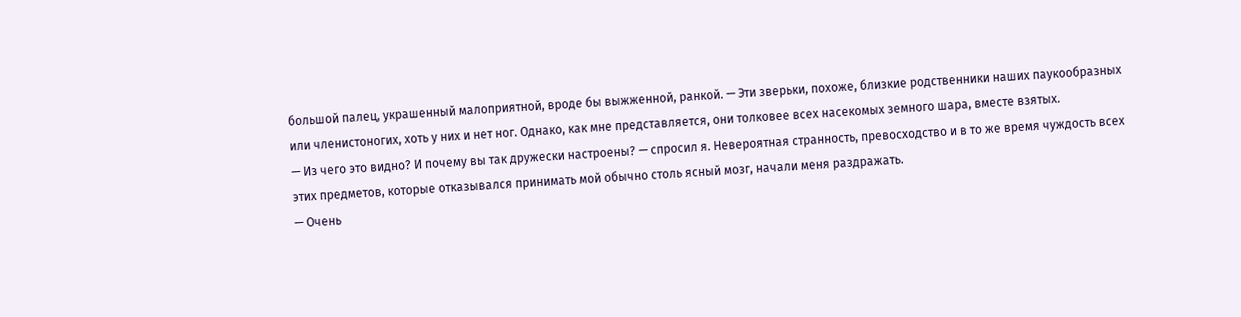большой палец, украшенный малоприятной, вроде бы выжженной, ранкой. — Эти зверьки, похоже, близкие родственники наших паукообразных или членистоногих, хоть у них и нет ног. Однако, как мне представляется, они толковее всех насекомых земного шара, вместе взятых.
— Из чего это видно? И почему вы так дружески настроены? — спросил я. Невероятная странность, превосходство и в то же время чуждость всех этих предметов, которые отказывался принимать мой обычно столь ясный мозг, начали меня раздражать.
— Очень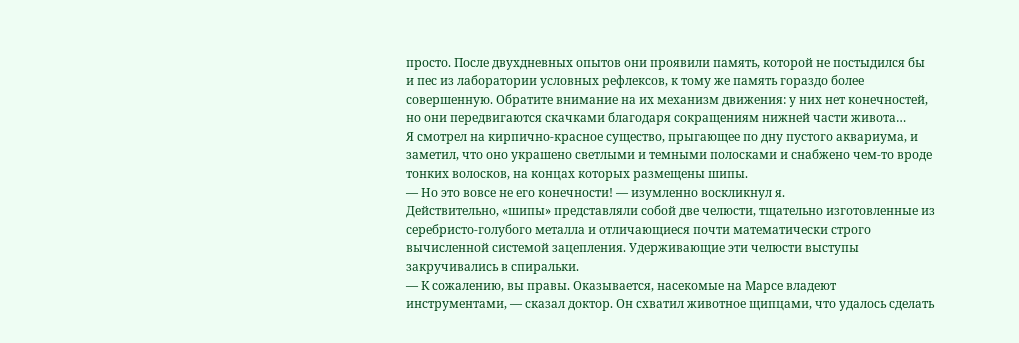просто. После двухдневных опытов они проявили память, которой не постыдился бы и пес из лаборатории условных рефлексов, к тому же память гораздо более совершенную. Обратите внимание на их механизм движения: у них нет конечностей, но они передвигаются скачками благодаря сокращениям нижней части живота…
Я смотрел на кирпично-красное существо, прыгающее по дну пустого аквариума, и заметил, что оно украшено светлыми и темными полосками и снабжено чем-то вроде тонких волосков, на концах которых размещены шипы.
— Но это вовсе не его конечности! — изумленно воскликнул я.
Действительно, «шипы» представляли собой две челюсти, тщательно изготовленные из серебристо-голубого металла и отличающиеся почти математически строго вычисленной системой зацепления. Удерживающие эти челюсти выступы закручивались в спиральки.
— К сожалению, вы правы. Оказывается, насекомые на Марсе владеют инструментами, — сказал доктор. Он схватил животное щипцами, что удалось сделать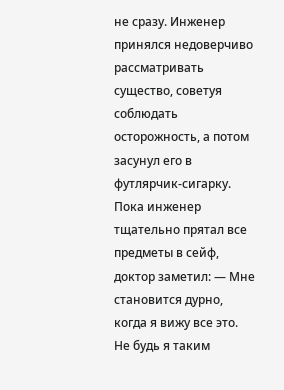не сразу. Инженер принялся недоверчиво рассматривать существо, советуя соблюдать осторожность, а потом засунул его в футлярчик-сигарку. Пока инженер тщательно прятал все предметы в сейф, доктор заметил: — Мне становится дурно, когда я вижу все это. Не будь я таким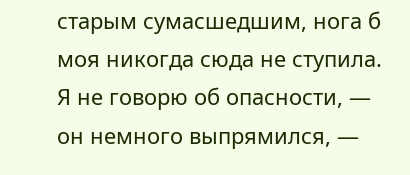старым сумасшедшим, нога б моя никогда сюда не ступила. Я не говорю об опасности, — он немного выпрямился, —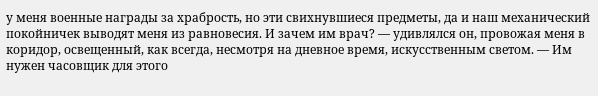у меня военные награды за храбрость, но эти свихнувшиеся предметы, да и наш механический покойничек выводят меня из равновесия. И зачем им врач? — удивлялся он, провожая меня в коридор, освещенный, как всегда, несмотря на дневное время, искусственным светом. — Им нужен часовщик для этого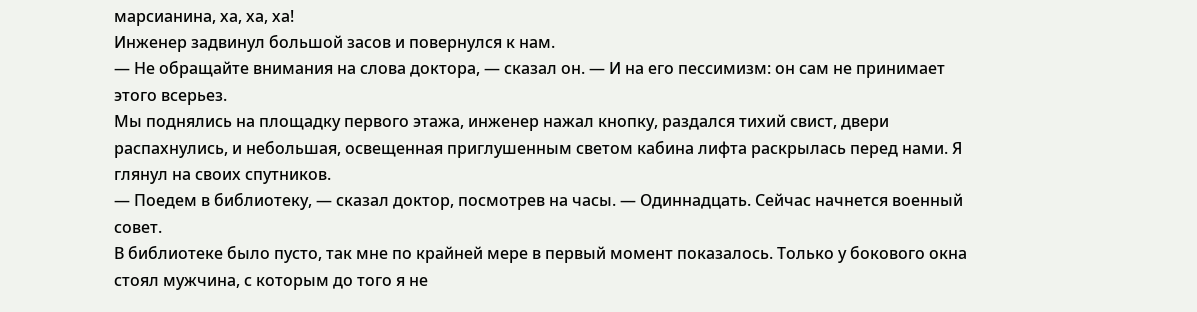марсианина, ха, ха, ха!
Инженер задвинул большой засов и повернулся к нам.
— Не обращайте внимания на слова доктора, — сказал он. — И на его пессимизм: он сам не принимает этого всерьез.
Мы поднялись на площадку первого этажа, инженер нажал кнопку, раздался тихий свист, двери распахнулись, и небольшая, освещенная приглушенным светом кабина лифта раскрылась перед нами. Я глянул на своих спутников.
— Поедем в библиотеку, — сказал доктор, посмотрев на часы. — Одиннадцать. Сейчас начнется военный совет.
В библиотеке было пусто, так мне по крайней мере в первый момент показалось. Только у бокового окна стоял мужчина, с которым до того я не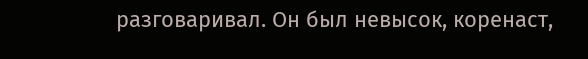разговаривал. Он был невысок, коренаст,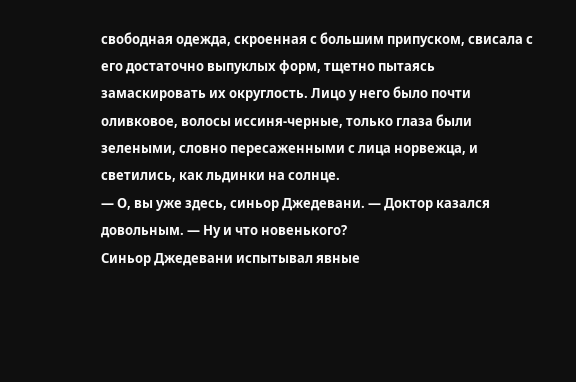свободная одежда, скроенная с большим припуском, свисала с его достаточно выпуклых форм, тщетно пытаясь замаскировать их округлость. Лицо у него было почти оливковое, волосы иссиня-черные, только глаза были зелеными, словно пересаженными с лица норвежца, и светились, как льдинки на солнце.
— О, вы уже здесь, синьор Джедевани. — Доктор казался довольным. — Ну и что новенького?
Синьор Джедевани испытывал явные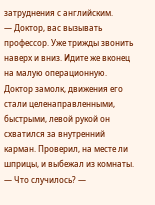затруднения с английским.
— Доктор, вас вызывать профессор. Уже трижды звонить наверх и вниз. Идите же вконец на малую операционную.
Доктор замолк, движения его стали целенаправленными, быстрыми, левой рукой он схватился за внутренний карман. Проверил, на месте ли шприцы, и выбежал из комнаты.
— Что случилось? —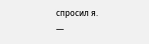спросил я.
—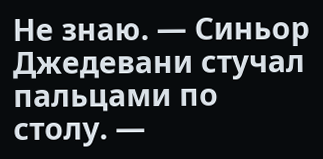Не знаю. — Синьор Джедевани стучал пальцами по столу. —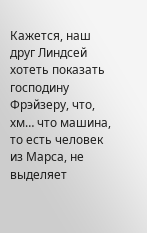Кажется, наш друг Линдсей хотеть показать господину Фрэйзеру, что, хм… что машина, то есть человек из Марса, не выделяет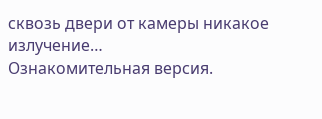сквозь двери от камеры никакое излучение…
Ознакомительная версия.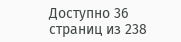Доступно 36 страниц из 238